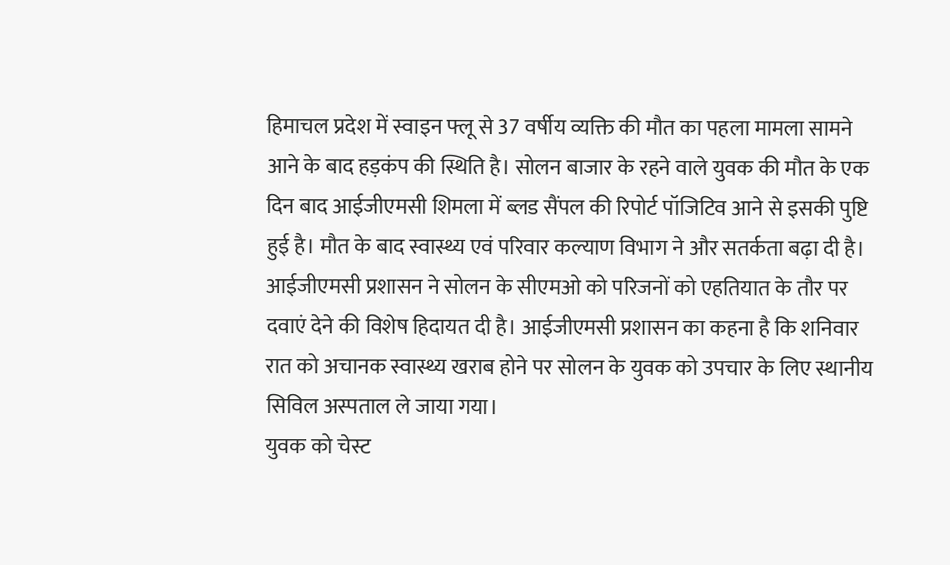हिमाचल प्रदेश में स्वाइन फ्लू से 37 वर्षीय व्यक्ति की मौत का पहला मामला सामने आने के बाद हड़कंप की स्थिति है। सोलन बाजार के रहने वाले युवक की मौत के एक दिन बाद आईजीएमसी शिमला में ब्लड सैंपल की रिपोर्ट पॉजिटिव आने से इसकी पुष्टि हुई है। मौत के बाद स्वास्थ्य एवं परिवार कल्याण विभाग ने और सतर्कता बढ़ा दी है।
आईजीएमसी प्रशासन ने सोलन के सीएमओ को परिजनों को एहतियात के तौर पर दवाएं देने की विशेष हिदायत दी है। आईजीएमसी प्रशासन का कहना है कि शनिवार रात को अचानक स्वास्थ्य खराब होने पर सोलन के युवक को उपचार के लिए स्थानीय सिविल अस्पताल ले जाया गया।
युवक को चेस्ट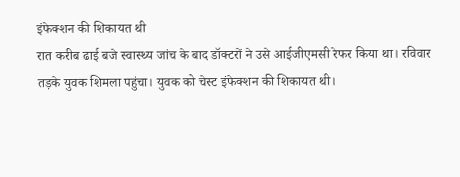इंफेक्शन की शिकायत थी
रात करीब ढाई बजे स्वास्थ्य जांच के बाद डॉक्टरों ने उसे आईजीएमसी रेफर किया था। रविवार तड़के युवक शिमला पहुंचा। युवक को चेस्ट इंफेक्शन की शिकायत थी।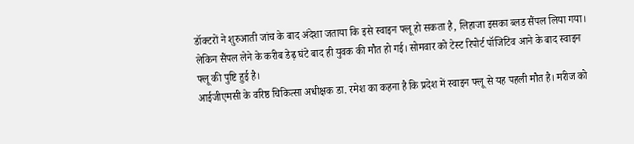डॉक्टरों ने शुरुआती जांच के बाद अंदेशा जताया कि इसे स्वाइन फ्लू हो सकता है, लिहाजा इसका ब्लड सैंपल लिया गया। लेकिन सैंपल लेने के करीब डेढ़ घंटे बाद ही युवक की मौत हो गई। सोमवार को टेस्ट रिपोर्ट पॉजिटिव आने के बाद स्वाइन फ्लू की पुष्टि हुई है।
आईजीएमसी के वरिष्ठ चिकित्सा अधीक्षक डा. रमेश का कहना है कि प्रदेश में स्वाइन फ्लू से यह पहली मौत है। मरीज को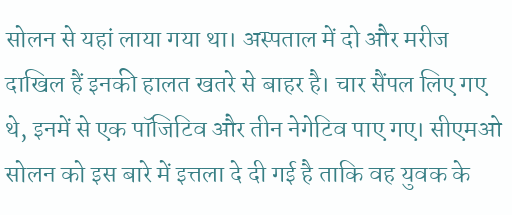सोलन से यहां लाया गया था। अस्पताल में दो और मरीज दाखिल हैं इनकी हालत खतरे से बाहर है। चार सैंपल लिए गए थे, इनमें से एक पॉजिटिव और तीन नेगेटिव पाए गए। सीएमओ सोलन को इस बारे में इत्तला दे दी गई है ताकि वह युवक के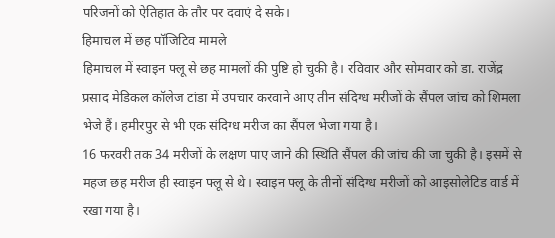परिजनों को ऐतिहात के तौर पर दवाएं दे सके।
हिमाचल में छह पॉजिटिव मामले
हिमाचल में स्वाइन फ्लू से छह मामलों की पुष्टि हो चुकी है। रविवार और सोमवार को डा. राजेंद्र प्रसाद मेडिकल कॉलेज टांडा में उपचार करवाने आए तीन संदिग्ध मरीजों के सैंपल जांच को शिमला भेजे हैं। हमीरपुर से भी एक संदिग्ध मरीज का सैंपल भेजा गया है।
16 फरवरी तक 34 मरीजों के लक्षण पाए जाने की स्थिति सैंपल की जांच की जा चुकी है। इसमें से महज छह मरीज ही स्वाइन फ्लू से थे। स्वाइन फ्लू के तीनों संदिग्ध मरीजों को आइसोलेटिड वार्ड में रखा गया है।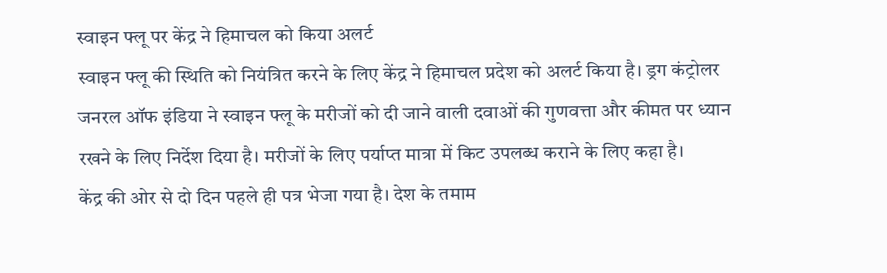स्वाइन फ्लू पर केंद्र ने हिमाचल को किया अलर्ट
स्वाइन फ्लू की स्थिति को नियंत्रित करने के लिए केंद्र ने हिमाचल प्रदेश को अलर्ट किया है। ड्रग कंट्रोलर जनरल ऑफ इंडिया ने स्वाइन फ्लू के मरीजों को दी जाने वाली दवाओं की गुणवत्ता और कीमत पर ध्यान रखने के लिए निर्देश दिया है। मरीजों के लिए पर्याप्त मात्रा में किट उपलब्ध कराने के लिए कहा है।
केंद्र की ओर से दो दिन पहले ही पत्र भेजा गया है। देश के तमाम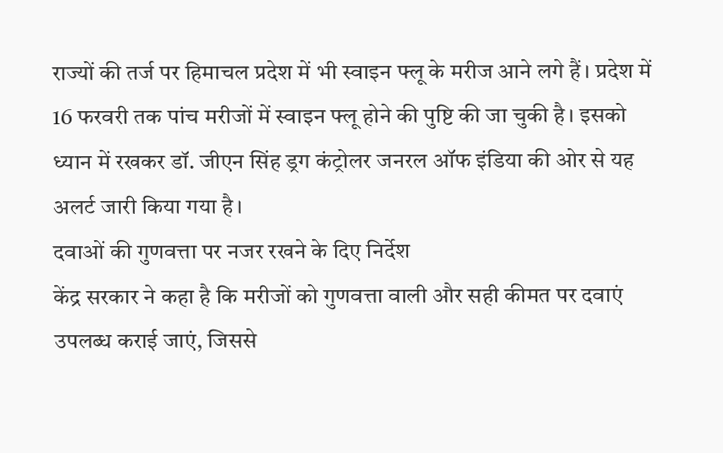राज्यों की तर्ज पर हिमाचल प्रदेश में भी स्वाइन फ्लू के मरीज आने लगे हैं। प्रदेश में 16 फरवरी तक पांच मरीजों में स्वाइन फ्लू होने की पुष्टि की जा चुकी है। इसको ध्यान में रखकर डॉ. जीएन सिंह ड्रग कंट्रोलर जनरल ऑफ इंडिया की ओर से यह अलर्ट जारी किया गया है।
दवाओं की गुणवत्ता पर नजर रखने के दिए निर्देश
केंद्र सरकार ने कहा है कि मरीजों को गुणवत्ता वाली और सही कीमत पर दवाएं उपलब्ध कराई जाएं, जिससे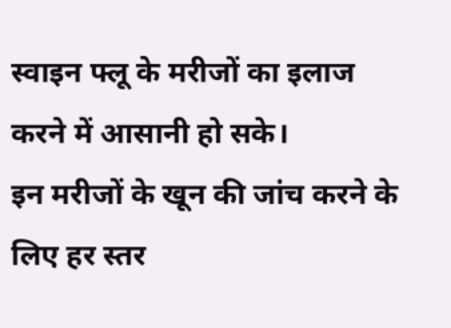स्वाइन फ्लू के मरीजों का इलाज करने में आसानी हो सके।
इन मरीजों के खून की जांच करने के लिए हर स्तर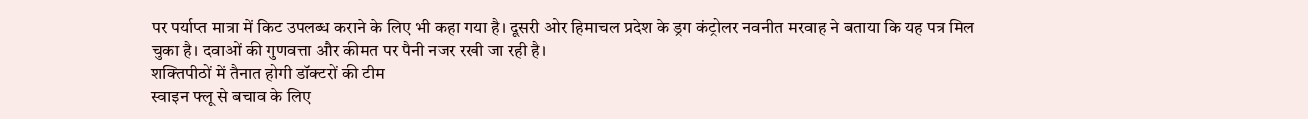पर पर्याप्त मात्रा में किट उपलब्ध कराने के लिए भी कहा गया है। दूसरी ओर हिमाचल प्रदेश के ड्रग कंट्रोलर नवनीत मरवाह ने बताया कि यह पत्र मिल चुका है। दवाओं की गुणवत्ता और कीमत पर पैनी नजर रखी जा रही है।
शक्तिपीठों में तैनात होगी डॉक्टरों की टीम
स्वाइन फ्लू से बचाव के लिए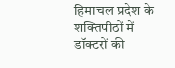हिमाचल प्रदेश के शक्तिपीठों में डॉक्टरों की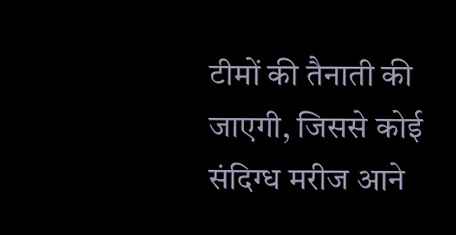टीमों की तैनाती की जाएगी, जिससे कोई संदिग्ध मरीज आने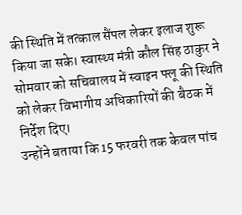की स्थिति में तत्काल सैंपल लेकर इलाज शुरू किया जा सके। स्वास्थ्य मंत्री कौल सिंह ठाकुर ने सोमवार को सचिवालय में स्वाइन फ्लू की स्थिति को लेकर विभागीय अधिकारियों की बैठक में निर्देश दिए।
उन्होंने बताया कि 15 फरवरी तक केवल पांच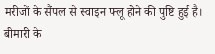मरीजों के सैंपल से स्वाइन फ्लू होने की पुष्टि हुई है। बीमारी के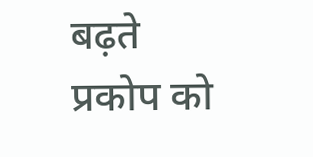बढ़ते प्रकोप को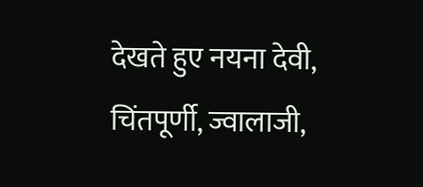देखते हुए नयना देवी, चिंतपूर्णी, ज्वालाजी,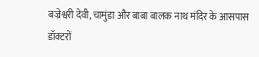बज्रेश्वरी देवी, चामुंडा और बाबा बालक नाथ मंदिर के आसपास डॉक्टरों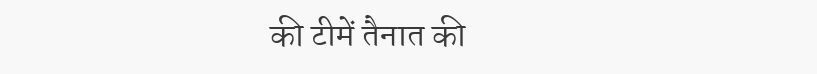की टीमें तैनात की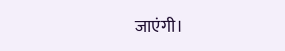जाएंगी।